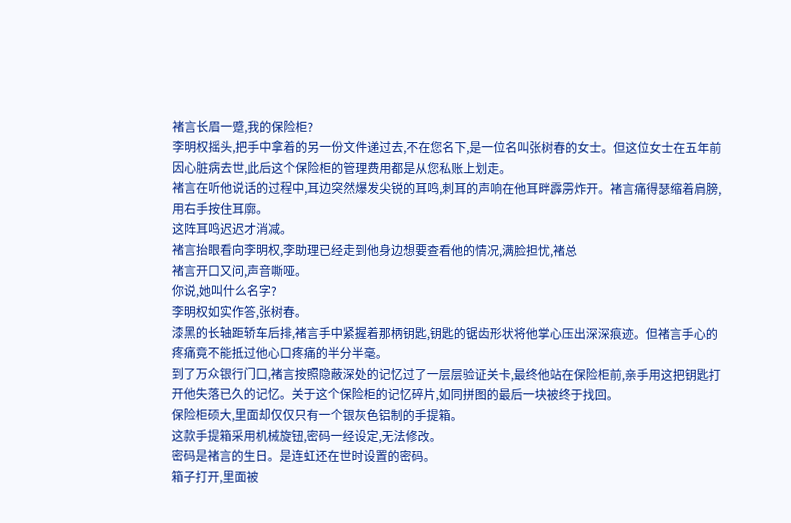褚言长眉一蹙,我的保险柜?
李明权摇头,把手中拿着的另一份文件递过去,不在您名下,是一位名叫张树春的女士。但这位女士在五年前因心脏病去世,此后这个保险柜的管理费用都是从您私账上划走。
褚言在听他说话的过程中,耳边突然爆发尖锐的耳鸣,刺耳的声响在他耳畔霹雳炸开。褚言痛得瑟缩着肩膀,用右手按住耳廓。
这阵耳鸣迟迟才消减。
褚言抬眼看向李明权,李助理已经走到他身边想要查看他的情况,满脸担忧,褚总
褚言开口又问,声音嘶哑。
你说,她叫什么名字?
李明权如实作答,张树春。
漆黑的长轴距轿车后排,褚言手中紧握着那柄钥匙,钥匙的锯齿形状将他掌心压出深深痕迹。但褚言手心的疼痛竟不能抵过他心口疼痛的半分半毫。
到了万众银行门口,褚言按照隐蔽深处的记忆过了一层层验证关卡,最终他站在保险柜前,亲手用这把钥匙打开他失落已久的记忆。关于这个保险柜的记忆碎片,如同拼图的最后一块被终于找回。
保险柜硕大,里面却仅仅只有一个银灰色铝制的手提箱。
这款手提箱采用机械旋钮,密码一经设定,无法修改。
密码是褚言的生日。是连虹还在世时设置的密码。
箱子打开,里面被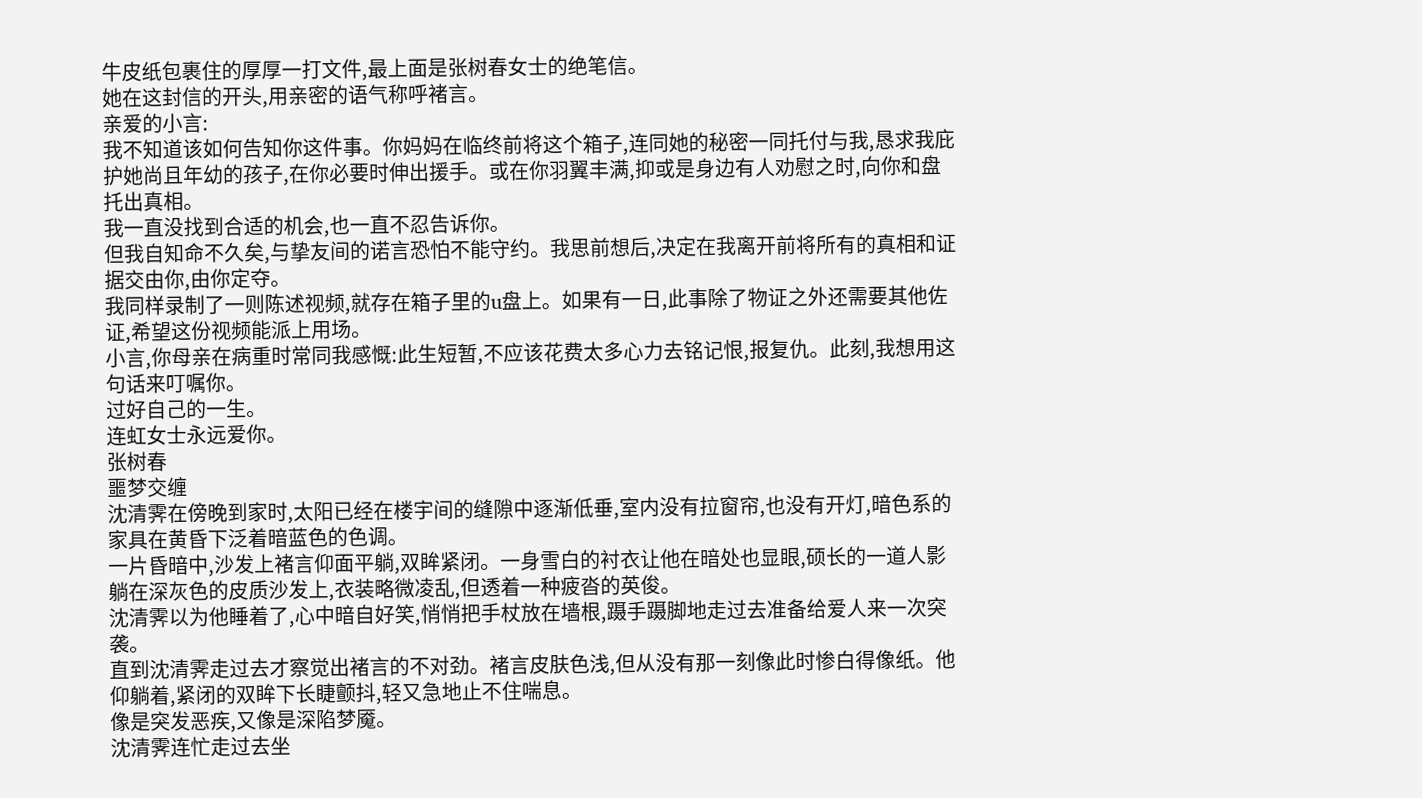牛皮纸包裹住的厚厚一打文件,最上面是张树春女士的绝笔信。
她在这封信的开头,用亲密的语气称呼褚言。
亲爱的小言:
我不知道该如何告知你这件事。你妈妈在临终前将这个箱子,连同她的秘密一同托付与我,恳求我庇护她尚且年幼的孩子,在你必要时伸出援手。或在你羽翼丰满,抑或是身边有人劝慰之时,向你和盘托出真相。
我一直没找到合适的机会,也一直不忍告诉你。
但我自知命不久矣,与挚友间的诺言恐怕不能守约。我思前想后,决定在我离开前将所有的真相和证据交由你,由你定夺。
我同样录制了一则陈述视频,就存在箱子里的u盘上。如果有一日,此事除了物证之外还需要其他佐证,希望这份视频能派上用场。
小言,你母亲在病重时常同我感慨:此生短暂,不应该花费太多心力去铭记恨,报复仇。此刻,我想用这句话来叮嘱你。
过好自己的一生。
连虹女士永远爱你。
张树春
噩梦交缠
沈清霁在傍晚到家时,太阳已经在楼宇间的缝隙中逐渐低垂,室内没有拉窗帘,也没有开灯,暗色系的家具在黄昏下泛着暗蓝色的色调。
一片昏暗中,沙发上褚言仰面平躺,双眸紧闭。一身雪白的衬衣让他在暗处也显眼,硕长的一道人影躺在深灰色的皮质沙发上,衣装略微凌乱,但透着一种疲沓的英俊。
沈清霁以为他睡着了,心中暗自好笑,悄悄把手杖放在墙根,蹑手蹑脚地走过去准备给爱人来一次突袭。
直到沈清霁走过去才察觉出褚言的不对劲。褚言皮肤色浅,但从没有那一刻像此时惨白得像纸。他仰躺着,紧闭的双眸下长睫颤抖,轻又急地止不住喘息。
像是突发恶疾,又像是深陷梦魇。
沈清霁连忙走过去坐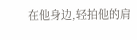在他身边,轻拍他的肩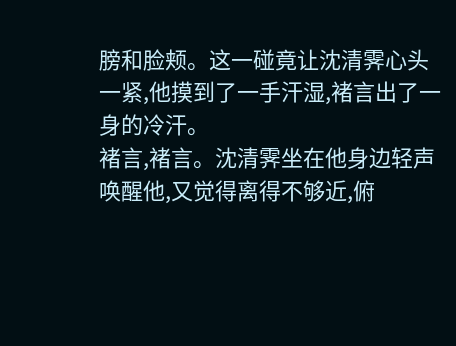膀和脸颊。这一碰竟让沈清霁心头一紧,他摸到了一手汗湿,褚言出了一身的冷汗。
褚言,褚言。沈清霁坐在他身边轻声唤醒他,又觉得离得不够近,俯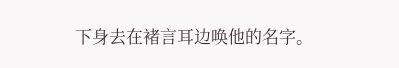下身去在褚言耳边唤他的名字。